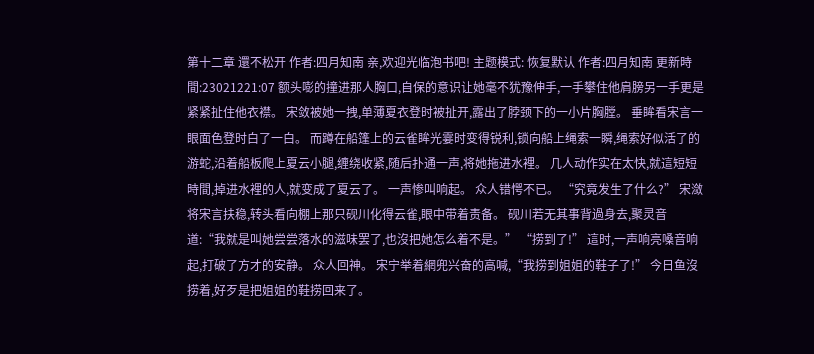第十二章 還不松开 作者:四月知南 亲,欢迎光临泡书吧! 主题模式: 恢复默认 作者:四月知南 更新時間:23021221:07 额头嘭的撞进那人胸口,自保的意识让她毫不犹豫伸手,一手攀住他肩膀另一手更是紧紧扯住他衣襟。 宋敛被她一拽,单薄夏衣登时被扯开,露出了脖颈下的一小片胸膛。 垂眸看宋言一眼面色登时白了一白。 而蹲在船篷上的云雀眸光霎时变得锐利,锁向船上绳索一瞬,绳索好似活了的游蛇,沿着船板爬上夏云小腿,缠绕收紧,随后扑通一声,将她拖进水裡。 几人动作实在太快,就這短短時間,掉进水裡的人,就变成了夏云了。 一声惨叫响起。 众人错愕不已。 “究竟发生了什么?” 宋潋将宋言扶稳,转头看向棚上那只砚川化得云雀,眼中带着责备。 砚川若无其事背過身去,聚灵音道:“我就是叫她尝尝落水的滋味罢了,也沒把她怎么着不是。” “捞到了!” 這时,一声响亮嗓音响起,打破了方才的安静。 众人回神。 宋宁举着網兜兴奋的高喊,“我捞到姐姐的鞋子了!” 今日鱼沒捞着,好歹是把姐姐的鞋捞回来了。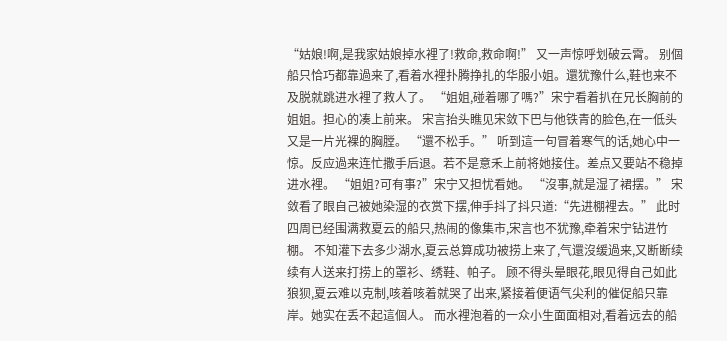“姑娘!啊,是我家姑娘掉水裡了!救命,救命啊!” 又一声惊呼划破云霄。 别個船只恰巧都靠過来了,看着水裡扑腾挣扎的华服小姐。還犹豫什么,鞋也来不及脱就跳进水裡了救人了。 “姐姐,碰着哪了嗎?”宋宁看着扒在兄长胸前的姐姐。担心的凑上前来。 宋言抬头瞧见宋敛下巴与他铁青的脸色,在一低头又是一片光裸的胸膛。 “還不松手。” 听到這一句冒着寒气的话,她心中一惊。反应過来连忙撒手后退。若不是意禾上前将她接住。差点又要站不稳掉进水裡。 “姐姐?可有事?”宋宁又担忧看她。 “沒事,就是湿了裙摆。” 宋敛看了眼自己被她染湿的衣赏下摆,伸手抖了抖只道:“先进棚裡去。” 此时四周已经围满救夏云的船只,热闹的像集市,宋言也不犹豫,牵着宋宁钻进竹棚。 不知灌下去多少湖水,夏云总算成功被捞上来了,气還沒缓過来,又断断续续有人送来打捞上的罩衫、绣鞋、帕子。 顾不得头晕眼花,眼见得自己如此狼狈,夏云难以克制,咳着咳着就哭了出来,紧接着便语气尖利的催促船只靠岸。她实在丢不起這個人。 而水裡泡着的一众小生面面相对,看着远去的船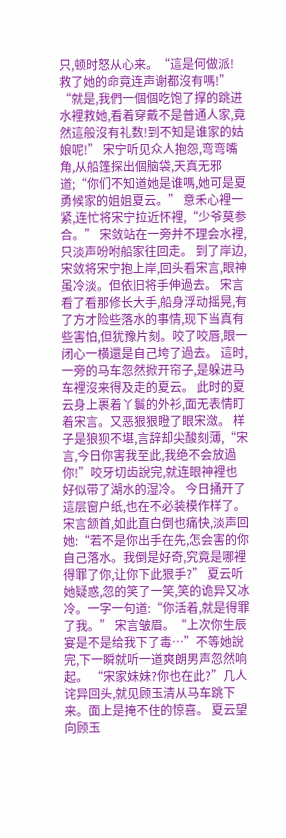只,顿时怒从心来。“這是何做派!救了她的命竟连声谢都沒有嗎!” “就是,我們一個個吃饱了撑的跳进水裡救她,看着穿戴不是普通人家,竟然這般沒有礼数!到不知是谁家的姑娘呢!” 宋宁听见众人抱怨,弯弯嘴角,从船篷探出個脑袋,天真无邪道;“你们不知道她是谁嗎,她可是夏勇候家的姐姐夏云。” 意禾心裡一紧,连忙将宋宁拉近怀裡,“少爷莫参合。” 宋敛站在一旁并不理会水裡,只淡声吩咐船家往回走。 到了岸边,宋敛将宋宁抱上岸,回头看宋言,眼神虽冷淡。但依旧将手伸過去。 宋言看了看那修长大手,船身浮动摇晃,有了方才险些落水的事情,现下当真有些害怕,但犹豫片刻。咬了咬唇,眼一闭心一横還是自己垮了過去。 這时,一旁的马车忽然掀开帘子,是躲进马车裡沒来得及走的夏云。 此时的夏云身上裹着丫鬟的外衫,面无表情盯着宋言。又恶狠狠瞪了眼宋潋。 样子是狼狈不堪,言辞却尖酸刻薄,“宋言,今日你害我至此,我绝不会放過你!”咬牙切齿說完,就连眼神裡也好似带了湖水的湿冷。 今日捅开了這层窗户纸,也在不必装模作样了。 宋言颔首,如此直白倒也痛快,淡声回她:“若不是你出手在先,怎会害的你自己落水。我倒是好奇,究竟是哪裡得罪了你,让你下此狠手?” 夏云听她疑惑,忽的笑了一笑,笑的诡异又冰冷。一字一句道:“你活着,就是得罪了我。” 宋言皱眉。“上次你生辰宴是不是给我下了毒…”不等她說完,下一瞬就听一道爽朗男声忽然响起。 “宋家妹妹?你也在此?”几人诧异回头,就见顾玉清从马车跳下来。面上是掩不住的惊喜。 夏云望向顾玉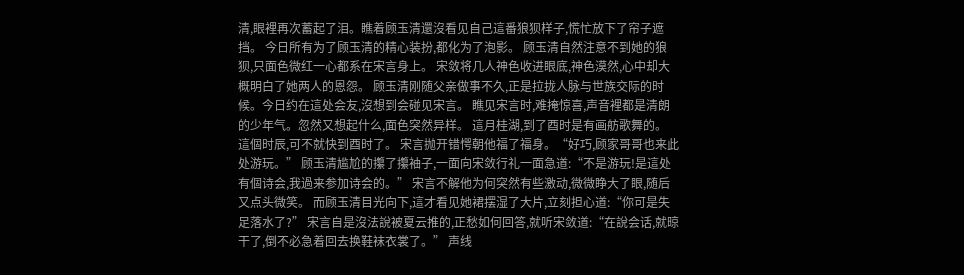清,眼裡再次蓄起了泪。瞧着顾玉清還沒看见自己這番狼狈样子,慌忙放下了帘子遮挡。 今日所有为了顾玉清的精心装扮,都化为了泡影。 顾玉清自然注意不到她的狼狈,只面色微红一心都系在宋言身上。 宋敛将几人神色收进眼底,神色漠然,心中却大概明白了她两人的恩怨。 顾玉清刚随父亲做事不久,正是拉拢人脉与世族交际的时候。今日约在這处会友,沒想到会碰见宋言。 瞧见宋言时,难掩惊喜,声音裡都是清朗的少年气。忽然又想起什么,面色突然异样。 這月桂湖,到了酉时是有画舫歌舞的。 這個时辰,可不就快到酉时了。 宋言抛开错愕朝他福了福身。“好巧,顾家哥哥也来此处游玩。” 顾玉清尴尬的攥了攥袖子,一面向宋敛行礼一面急道:“不是游玩!是這处有個诗会,我過来参加诗会的。” 宋言不解他为何突然有些激动,微微睁大了眼,随后又点头微笑。 而顾玉清目光向下,這才看见她裙摆湿了大片,立刻担心道:“你可是失足落水了?” 宋言自是沒法說被夏云推的,正愁如何回答,就听宋敛道:“在說会话,就晾干了,倒不必急着回去换鞋袜衣裳了。” 声线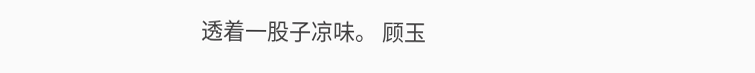透着一股子凉味。 顾玉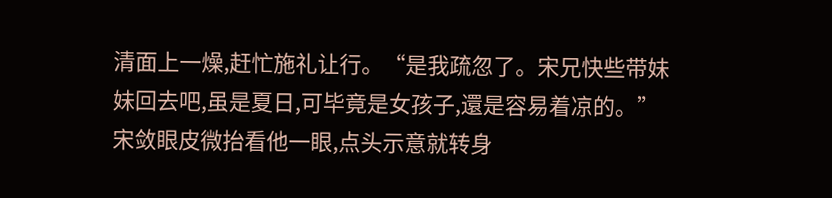清面上一燥,赶忙施礼让行。“是我疏忽了。宋兄快些带妹妹回去吧,虽是夏日,可毕竟是女孩子,還是容易着凉的。” 宋敛眼皮微抬看他一眼,点头示意就转身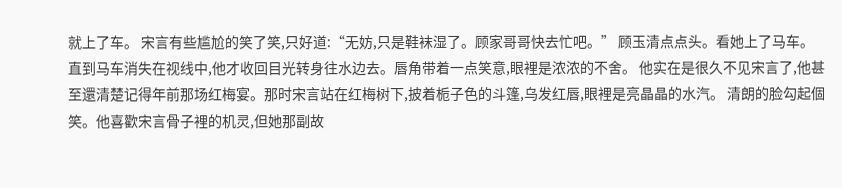就上了车。 宋言有些尴尬的笑了笑,只好道:“无妨,只是鞋袜湿了。顾家哥哥快去忙吧。” 顾玉清点点头。看她上了马车。 直到马车消失在视线中,他才收回目光转身往水边去。唇角带着一点笑意,眼裡是浓浓的不舍。 他实在是很久不见宋言了,他甚至還清楚记得年前那场红梅宴。那时宋言站在红梅树下,披着栀子色的斗篷,乌发红唇,眼裡是亮晶晶的水汽。 清朗的脸勾起個笑。他喜歡宋言骨子裡的机灵,但她那副故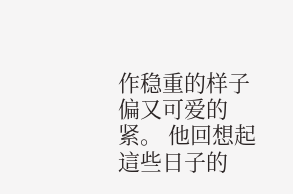作稳重的样子偏又可爱的紧。 他回想起這些日子的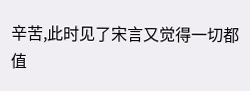辛苦,此时见了宋言又觉得一切都值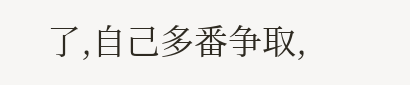了,自己多番争取,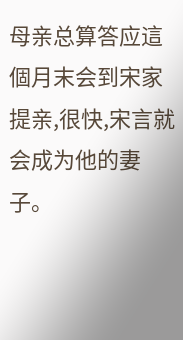母亲总算答应這個月末会到宋家提亲,很快,宋言就会成为他的妻子。